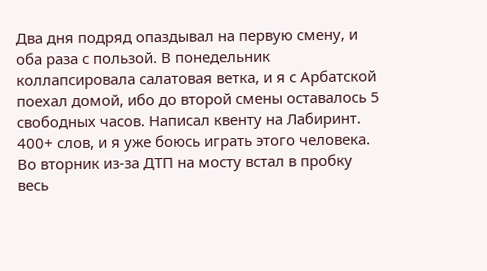Два дня подряд опаздывал на первую смену, и оба раза с пользой. В понедельник коллапсировала салатовая ветка, и я с Арбатской поехал домой, ибо до второй смены оставалось 5 свободных часов. Написал квенту на Лабиринт. 400+ слов, и я уже боюсь играть этого человека. Во вторник из-за ДТП на мосту встал в пробку весь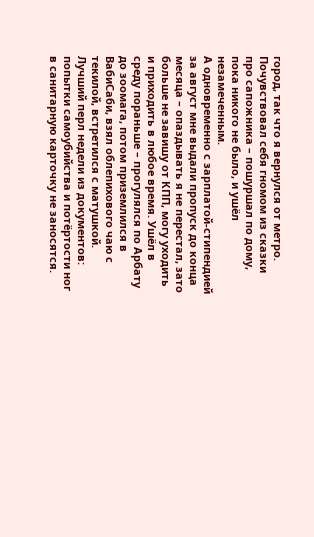город, так что я вернулся от метро. Почувствовал себя гномом из сказки про сапожника – пошуршал по дому, пока никого не было, и ушёл незамеченным.
А одновременно с зарплатой-стипендией за август мне выдали пропуск до конца месяца – опаздывать я не перестал, зато больше не завишу от КПП, могу уходить и приходить в любое время. Ушёл в среду пораньше – прогулялся по Арбату до зоомага, потом приземлился в ВабиСаби, взял облепихового чаю с текилой, встретился с матушкой.
Лучший перл недели из документов: попытки самоубийства и потёртости ног в санитарную карточку не заносятся.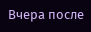Вчера после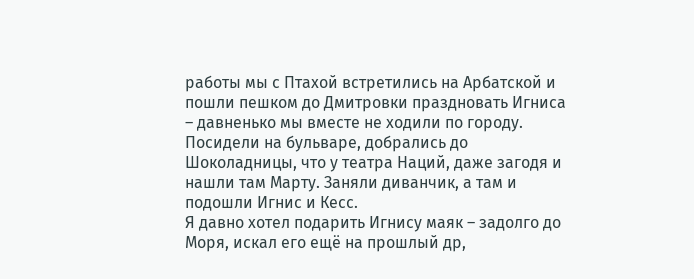работы мы с Птахой встретились на Арбатской и пошли пешком до Дмитровки праздновать Игниса – давненько мы вместе не ходили по городу. Посидели на бульваре, добрались до Шоколадницы, что у театра Наций, даже загодя и нашли там Марту. Заняли диванчик, а там и подошли Игнис и Кесс.
Я давно хотел подарить Игнису маяк – задолго до Моря, искал его ещё на прошлый др,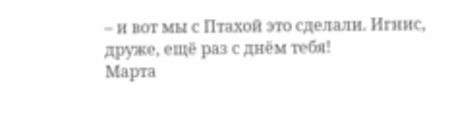– и вот мы с Птахой это сделали. Игнис, друже, ещё раз с днём тебя!
Марта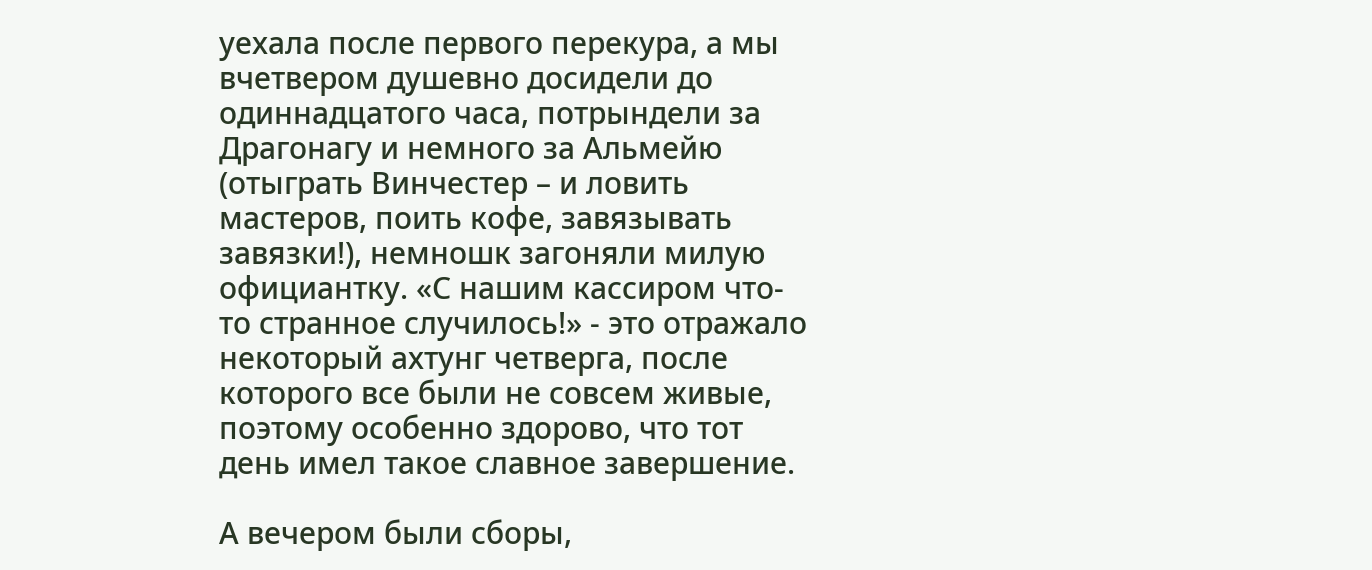уехала после первого перекура, а мы вчетвером душевно досидели до одиннадцатого часа, потрындели за Драгонагу и немного за Альмейю (отыграть Винчестер – и ловить мастеров, поить кофе, завязывать завязки!), немношк загоняли милую официантку. «С нашим кассиром что-то странное случилось!» - это отражало некоторый ахтунг четверга, после которого все были не совсем живые, поэтому особенно здорово, что тот день имел такое славное завершение.

А вечером были сборы,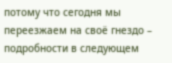потому что сегодня мы переезжаем на своё гнездо – подробности в следующем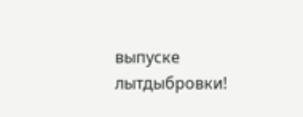выпуске лытдыбровки!